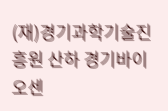(재)경기과학기술진흥원 산하 경기바이오센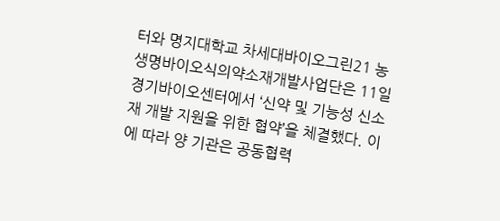터와 명지대학교 차세대바이오그린21 농생명바이오식의약소재개발사업단은 11일 경기바이오센터에서 ‘신약 및 기능성 신소재 개발 지원을 위한 협약’을 체결했다. 이에 따라 양 기관은 공동협력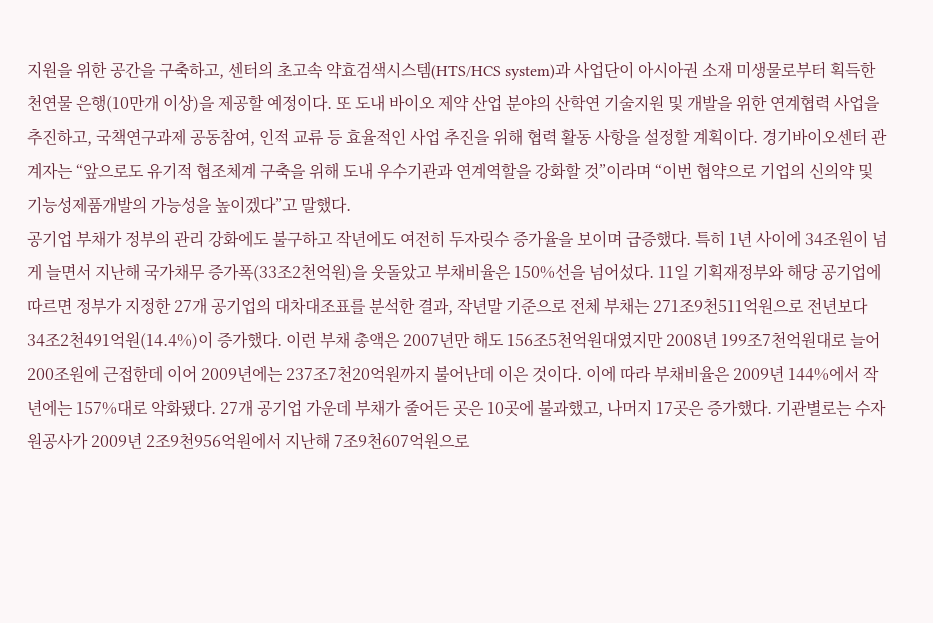지원을 위한 공간을 구축하고, 센터의 초고속 약효검색시스템(HTS/HCS system)과 사업단이 아시아권 소재 미생물로부터 획득한 천연물 은행(10만개 이상)을 제공할 예정이다. 또 도내 바이오 제약 산업 분야의 산학연 기술지원 및 개발을 위한 연계협력 사업을 추진하고, 국책연구과제 공동참여, 인적 교류 등 효율적인 사업 추진을 위해 협력 활동 사항을 설정할 계획이다. 경기바이오센터 관계자는 “앞으로도 유기적 협조체계 구축을 위해 도내 우수기관과 연계역할을 강화할 것”이라며 “이번 협약으로 기업의 신의약 및 기능성제품개발의 가능성을 높이겠다”고 말했다.
공기업 부채가 정부의 관리 강화에도 불구하고 작년에도 여전히 두자릿수 증가율을 보이며 급증했다. 특히 1년 사이에 34조원이 넘게 늘면서 지난해 국가채무 증가폭(33조2천억원)을 웃돌았고 부채비율은 150%선을 넘어섰다. 11일 기획재정부와 해당 공기업에 따르면 정부가 지정한 27개 공기업의 대차대조표를 분석한 결과, 작년말 기준으로 전체 부채는 271조9천511억원으로 전년보다 34조2천491억원(14.4%)이 증가했다. 이런 부채 총액은 2007년만 해도 156조5천억원대였지만 2008년 199조7천억원대로 늘어 200조원에 근접한데 이어 2009년에는 237조7천20억원까지 불어난데 이은 것이다. 이에 따라 부채비율은 2009년 144%에서 작년에는 157%대로 악화됐다. 27개 공기업 가운데 부채가 줄어든 곳은 10곳에 불과했고, 나머지 17곳은 증가했다. 기관별로는 수자원공사가 2009년 2조9천956억원에서 지난해 7조9천607억원으로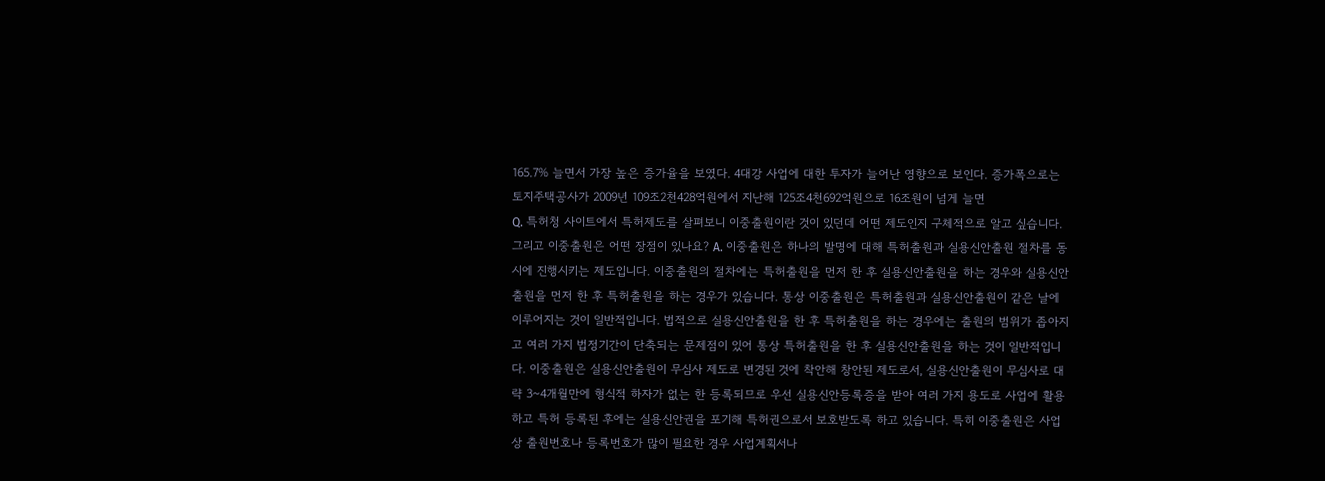165.7% 늘면서 가장 높은 증가율을 보였다. 4대강 사업에 대한 투자가 늘어난 영향으로 보인다. 증가폭으로는 토지주택공사가 2009년 109조2천428억원에서 지난해 125조4천692억원으로 16조원이 넘게 늘면
Q. 특허청 사이트에서 특허제도를 살펴보니 이중출원이란 것이 있던데 어떤 제도인지 구체적으로 알고 싶습니다. 그리고 이중출원은 어떤 장점이 있나요? A. 이중출원은 하나의 발명에 대해 특허출원과 실용신안출원 절차를 동시에 진행시키는 제도입니다. 이중출원의 절차에는 특허출원을 먼저 한 후 실용신안출원을 하는 경우와 실용신안출원을 먼저 한 후 특허출원을 하는 경우가 있습니다. 통상 이중출원은 특허출원과 실용신안출원이 같은 날에 이루어지는 것이 일반적입니다. 법적으로 실용신안출원을 한 후 특허출원을 하는 경우에는 출원의 범위가 좁아지고 여러 가지 법정기간이 단축되는 문제점이 있어 통상 특허출원을 한 후 실용신안출원을 하는 것이 일반적입니다. 이중출원은 실용신안출원이 무심사 제도로 변경된 것에 착안해 창안된 제도로서, 실용신안출원이 무심사로 대략 3~4개월만에 형식적 하자가 없는 한 등록되므로 우선 실용신안등록증을 받아 여러 가지 용도로 사업에 활용하고 특허 등록된 후에는 실용신안권을 포기해 특허권으로서 보호받도록 하고 있습니다. 특히 이중출원은 사업상 출원번호나 등록번호가 많이 필요한 경우 사업계획서나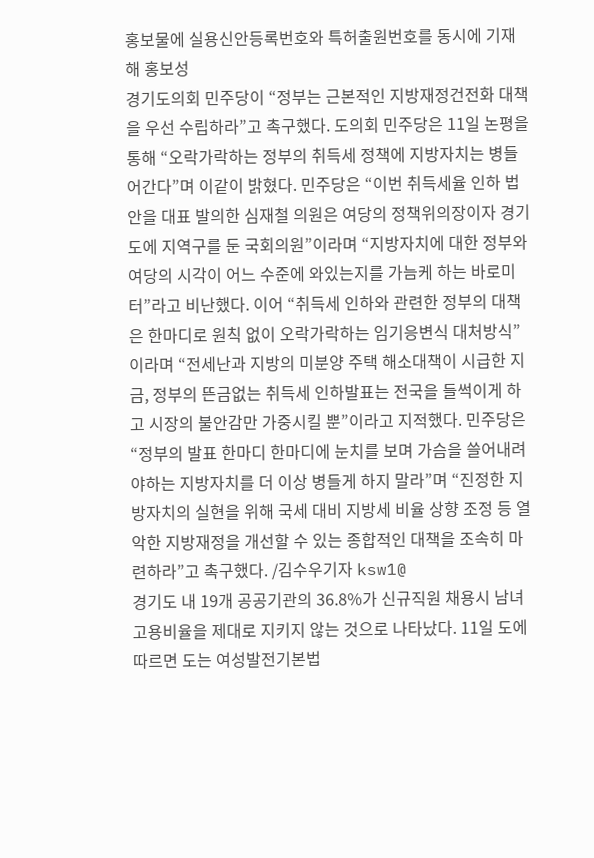홍보물에 실용신안등록번호와 특허출원번호를 동시에 기재해 홍보성
경기도의회 민주당이 “정부는 근본적인 지방재정건전화 대책을 우선 수립하라”고 촉구했다. 도의회 민주당은 11일 논평을 통해 “오락가락하는 정부의 취득세 정책에 지방자치는 병들어간다”며 이같이 밝혔다. 민주당은 “이번 취득세율 인하 법안을 대표 발의한 심재철 의원은 여당의 정책위의장이자 경기도에 지역구를 둔 국회의원”이라며 “지방자치에 대한 정부와 여당의 시각이 어느 수준에 와있는지를 가늠케 하는 바로미터”라고 비난했다. 이어 “취득세 인하와 관련한 정부의 대책은 한마디로 원칙 없이 오락가락하는 임기응변식 대처방식”이라며 “전세난과 지방의 미분양 주택 해소대책이 시급한 지금, 정부의 뜬금없는 취득세 인하발표는 전국을 들썩이게 하고 시장의 불안감만 가중시킬 뿐”이라고 지적했다. 민주당은 “정부의 발표 한마디 한마디에 눈치를 보며 가슴을 쓸어내려야하는 지방자치를 더 이상 병들게 하지 말라”며 “진정한 지방자치의 실현을 위해 국세 대비 지방세 비율 상향 조정 등 열악한 지방재정을 개선할 수 있는 종합적인 대책을 조속히 마련하라”고 촉구했다. /김수우기자 ksw1@
경기도 내 19개 공공기관의 36.8%가 신규직원 채용시 남녀고용비율을 제대로 지키지 않는 것으로 나타났다. 11일 도에 따르면 도는 여성발전기본법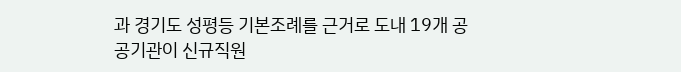과 경기도 성평등 기본조례를 근거로 도내 19개 공공기관이 신규직원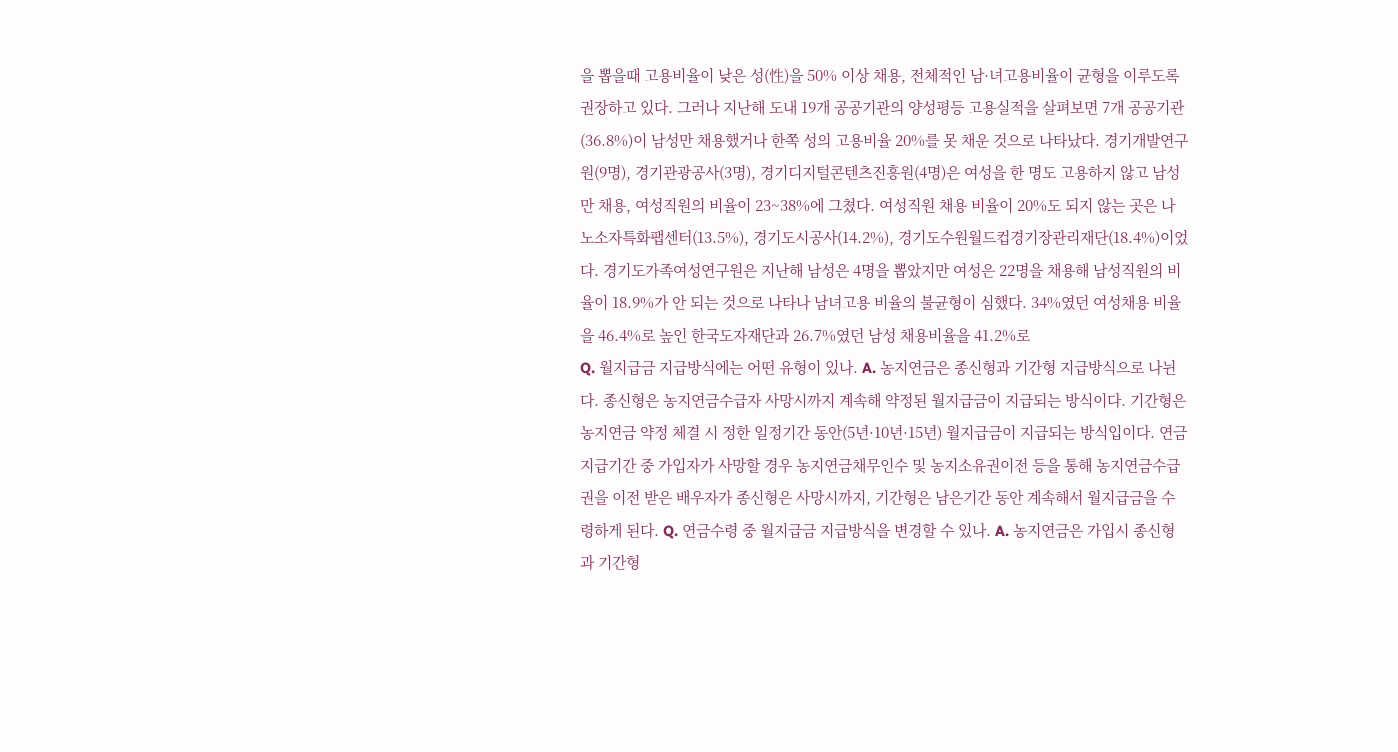을 뽑을때 고용비율이 낮은 성(性)을 50% 이상 채용, 전체적인 남·녀고용비율이 균형을 이루도록 권장하고 있다. 그러나 지난해 도내 19개 공공기관의 양성평등 고용실적을 살펴보면 7개 공공기관(36.8%)이 남성만 채용했거나 한쪽 성의 고용비율 20%를 못 채운 것으로 나타났다. 경기개발연구원(9명), 경기관광공사(3명), 경기디지털콘텐츠진흥원(4명)은 여성을 한 명도 고용하지 않고 남성만 채용, 여성직원의 비율이 23~38%에 그쳤다. 여성직원 채용 비율이 20%도 되지 않는 곳은 나노소자특화팹센터(13.5%), 경기도시공사(14.2%), 경기도수원월드컵경기장관리재단(18.4%)이었다. 경기도가족여성연구원은 지난해 남성은 4명을 뽑았지만 여성은 22명을 채용해 남성직원의 비율이 18.9%가 안 되는 것으로 나타나 남녀고용 비율의 불균형이 심했다. 34%였던 여성채용 비율을 46.4%로 높인 한국도자재단과 26.7%였던 남성 채용비율을 41.2%로
Q. 월지급금 지급방식에는 어떤 유형이 있나. A. 농지연금은 종신형과 기간형 지급방식으로 나뉜다. 종신형은 농지연금수급자 사망시까지 계속해 약정된 월지급금이 지급되는 방식이다. 기간형은 농지연금 약정 체결 시 정한 일정기간 동안(5년·10년·15년) 월지급금이 지급되는 방식입이다. 연금지급기간 중 가입자가 사망할 경우 농지연금채무인수 및 농지소유권이전 등을 통해 농지연금수급권을 이전 받은 배우자가 종신형은 사망시까지, 기간형은 남은기간 동안 계속해서 월지급금을 수령하게 된다. Q. 연금수령 중 월지급금 지급방식을 변경할 수 있나. A. 농지연금은 가입시 종신형과 기간형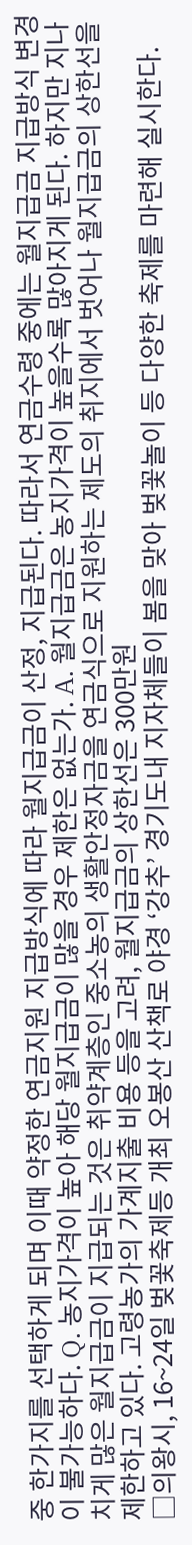중 한가지를 선택하게 되며 이때 약정한 연금지원 지급방식에 따라 월지급금이 산정, 지급된다. 따라서 연금수령 중에는 월지급금 지급방식 변경이 불가능하다. Q. 농지가격이 높아 해당 월지급금이 많을 경우 제한은 없는가. A. 월지급금은 농지가격이 높을수록 많아지게 된다. 하지만 지나치게 많은 월지급금이 지급되는 것은 취약계층인 중소농의 생활안정자금을 연금식으로 지원하는 제도의 취지에서 벗어나 월지급금의 상한선을 제한하고 있다. 고령농가의 가계지출 비용 등을 고려, 월지급금의 상한선은 300만원
□의왕시, 16~24일 벚꽃축제등 개최 오봉산 산책로 야경 ‘강추’ 경기도내 지자체들이 봄을 맞아 벚꽃놀이 등 다양한 축제를 마련해 실시한다.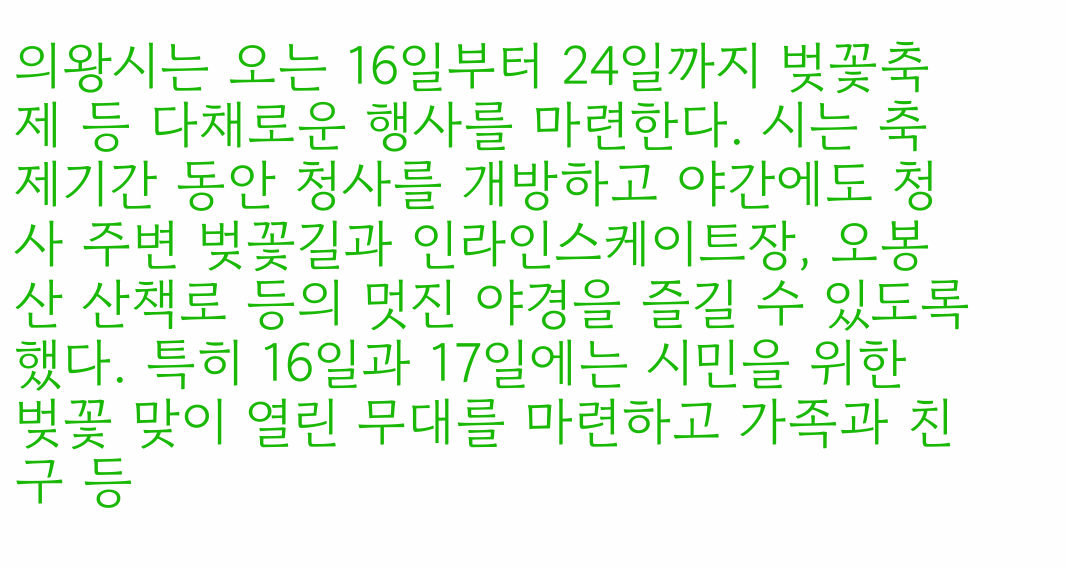의왕시는 오는 16일부터 24일까지 벚꽃축제 등 다채로운 행사를 마련한다. 시는 축제기간 동안 청사를 개방하고 야간에도 청사 주변 벚꽃길과 인라인스케이트장, 오봉산 산책로 등의 멋진 야경을 즐길 수 있도록 했다. 특히 16일과 17일에는 시민을 위한 벚꽃 맞이 열린 무대를 마련하고 가족과 친구 등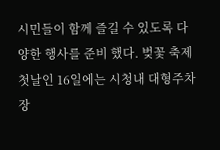시민들이 함께 즐길 수 있도록 다양한 행사를 준비 했다. 벚꽃 축제 첫날인 16일에는 시청내 대형주차장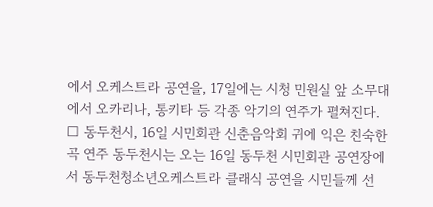에서 오케스트라 공연을, 17일에는 시청 민원실 앞 소무대에서 오카리나, 통키타 등 각종 악기의 연주가 펼쳐진다. □ 동두천시, 16일 시민회관 신춘음악회 귀에 익은 친숙한 곡 연주 동두천시는 오는 16일 동두천 시민회관 공연장에서 동두천청소년오케스트라 클래식 공연을 시민들께 선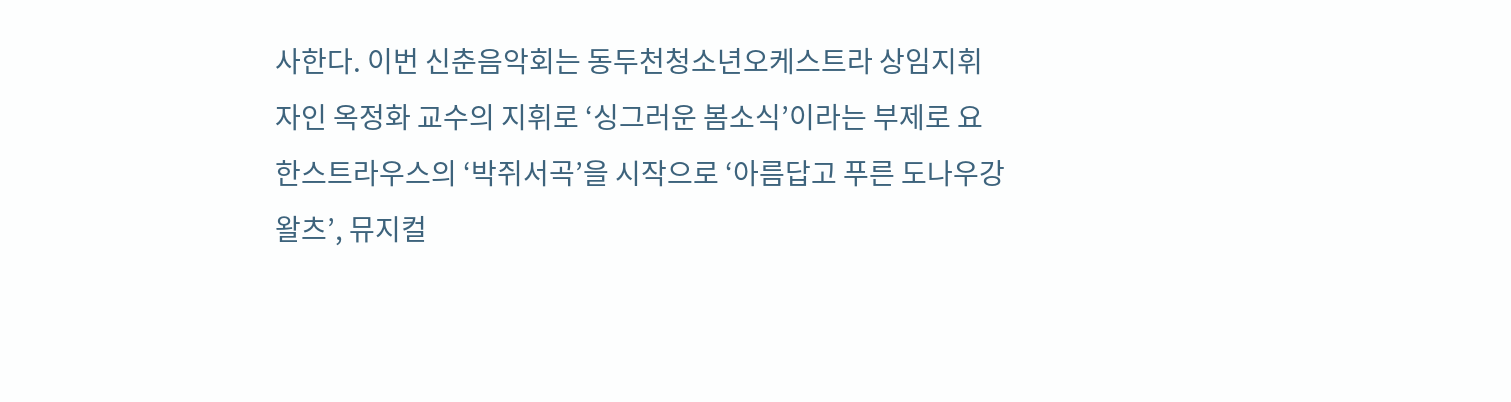사한다. 이번 신춘음악회는 동두천청소년오케스트라 상임지휘자인 옥정화 교수의 지휘로 ‘싱그러운 봄소식’이라는 부제로 요한스트라우스의 ‘박쥐서곡’을 시작으로 ‘아름답고 푸른 도나우강 왈츠’, 뮤지컬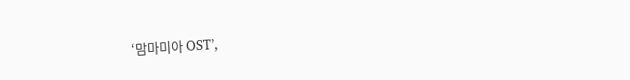‘맘마미아 OST’,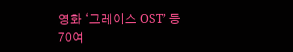영화 ‘그레이스 OST’ 등 70여